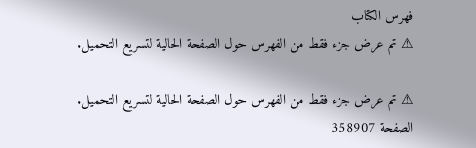فهرس الكتاب
⚠ تم عرض جزء فقط من الفهرس حول الصفحة الحالية لتسريع التحميل.

⚠ تم عرض جزء فقط من الفهرس حول الصفحة الحالية لتسريع التحميل.
الصفحة 358907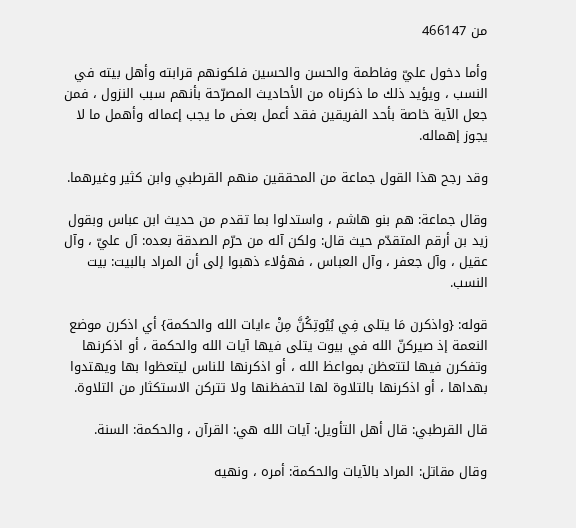من 466147

وأما دخول عليّ وفاطمة والحسن والحسين فلكونهم قرابته وأهل بيته في النسب ، ويؤيد ذلك ما ذكرناه من الأحاديث المصرّحة بأنهم سبب النزول ، فمن جعل الآية خاصة بأحد الفريقين فقد أعمل بعض ما يجب إعماله وأهمل ما لا يجوز إهماله.

وقد رجح هذا القول جماعة من المحققين منهم القرطبي وابن كثير وغيرهما.

وقال جماعة: هم بنو هاشم ، واستدلوا بما تقدم من حديث ابن عباس وبقول زيد بن أرقم المتقدّم حيث قال: ولكن آله من حرّم الصدقة بعده: آل عليّ ، وآل عقيل ، وآل جعفر ، وآل العباس ، فهؤلاء ذهبوا إلى أن المراد بالبيت: بيت النسب.

قوله: {واذكرن مَا يتلى فِي بُيُوتِكُنَّ مِنْ ءايات الله والحكمة} أي اذكرن موضع النعمة إذ صيركنّ الله في بيوت يتلى فيها آيات الله والحكمة ، أو اذكرنها وتفكرن فيها لتتعظن بمواعظ الله ، أو اذكرنها للناس ليتعظوا بها ويهتدوا بهداها ، أو اذكرنها بالتلاوة لها لتحفظنها ولا تتركن الاستكثار من التلاوة.

قال القرطبي: قال أهل التأويل: آيات الله هي: القرآن ، والحكمة: السنة.

وقال مقاتل: المراد بالآيات والحكمة: أمره ، ونهيه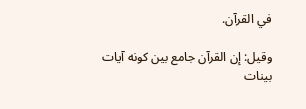في القرآن.

وقيل: إن القرآن جامع بين كونه آيات بينات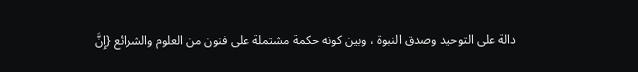دالة على التوحيد وصدق النبوة ، وبين كونه حكمة مشتملة على فنون من العلوم والشرائع {إِنَّ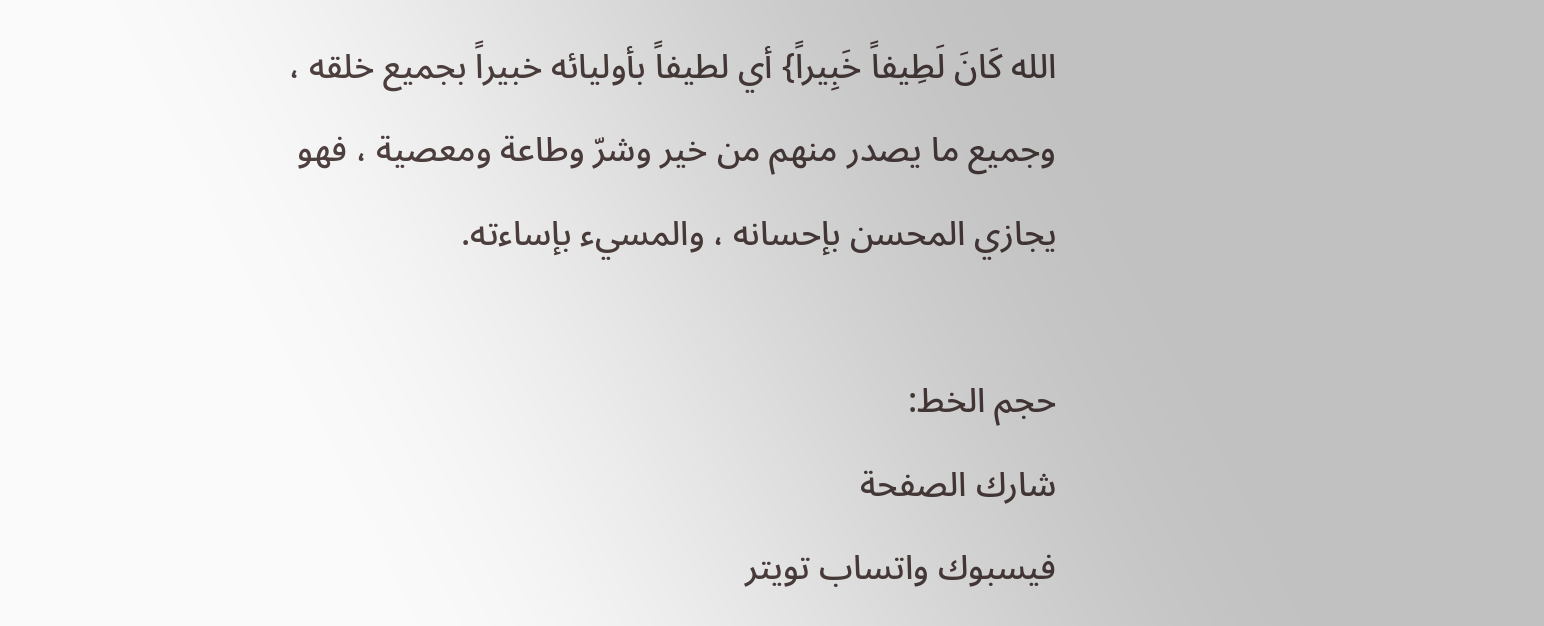الله كَانَ لَطِيفاً خَبِيراً} أي لطيفاً بأوليائه خبيراً بجميع خلقه ، وجميع ما يصدر منهم من خير وشرّ وطاعة ومعصية ، فهو يجازي المحسن بإحسانه ، والمسيء بإساءته.

حجم الخط:
شارك الصفحة
فيسبوك واتساب تويتر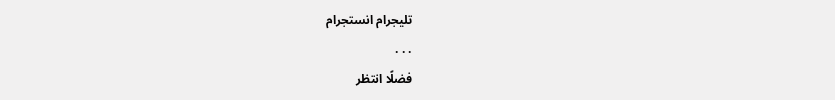تليجرام انستجرام
. . .
فضلًا انتظر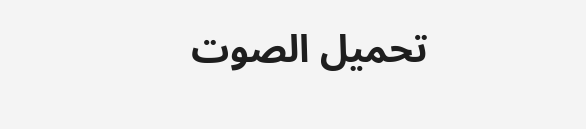تحميل الصوت